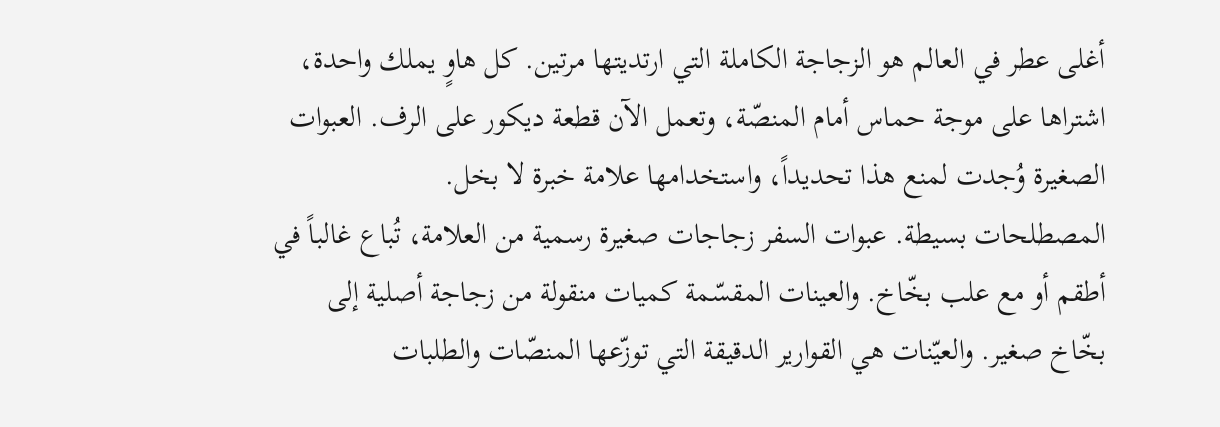أغلى عطر في العالم هو الزجاجة الكاملة التي ارتديتها مرتين. كل هاوٍ يملك واحدة، اشتراها على موجة حماس أمام المنصّة، وتعمل الآن قطعة ديكور على الرف. العبوات الصغيرة وُجدت لمنع هذا تحديداً، واستخدامها علامة خبرة لا بخل.
المصطلحات بسيطة. عبوات السفر زجاجات صغيرة رسمية من العلامة، تُباع غالباً في أطقم أو مع علب بخّاخ. والعينات المقسّمة كميات منقولة من زجاجة أصلية إلى بخّاخ صغير. والعيّنات هي القوارير الدقيقة التي توزّعها المنصّات والطلبات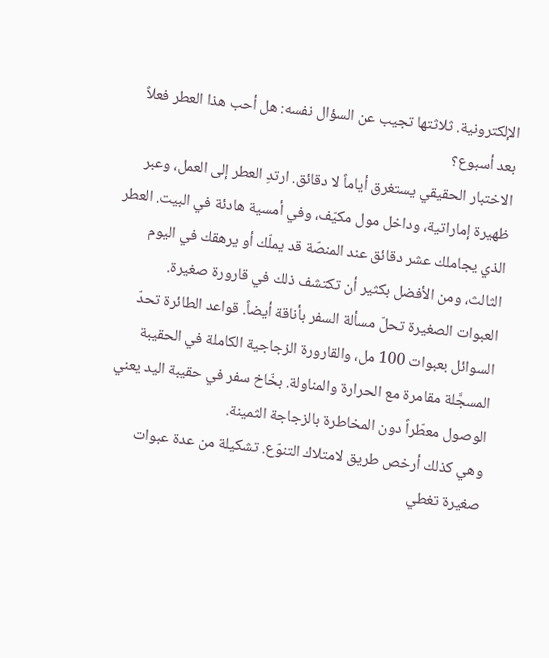الإلكترونية. ثلاثتها تجيب عن السؤال نفسه: هل أحب هذا العطر فعلاً بعد أسبوع؟
الاختبار الحقيقي يستغرق أياماً لا دقائق. ارتدِ العطر إلى العمل، وعبر ظهيرة إماراتية، وداخل مول مكيّف، وفي أمسية هادئة في البيت. العطر الذي يجاملك عشر دقائق عند المنصّة قد يملّك أو يرهقك في اليوم الثالث، ومن الأفضل بكثير أن تكتشف ذلك في قارورة صغيرة.
العبوات الصغيرة تحلّ مسألة السفر بأناقة أيضاً. قواعد الطائرة تحدّ السوائل بعبوات 100 مل، والقارورة الزجاجية الكاملة في الحقيبة المسجَّلة مقامرة مع الحرارة والمناولة. بخّاخ سفر في حقيبة اليد يعني الوصول معطّراً دون المخاطرة بالزجاجة الثمينة.
وهي كذلك أرخص طريق لامتلاك التنوّع. تشكيلة من عدة عبوات صغيرة تغطي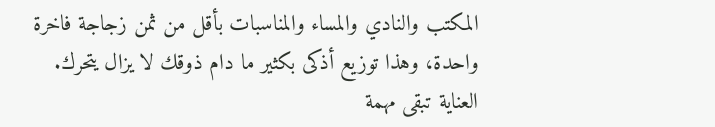المكتب والنادي والمساء والمناسبات بأقل من ثمن زجاجة فاخرة واحدة، وهذا توزيع أذكى بكثير ما دام ذوقك لا يزال يتحرك.
العناية تبقى مهمة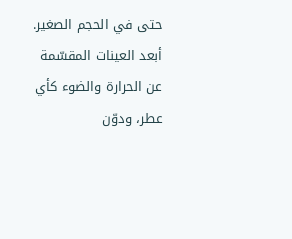حتى في الحجم الصغير. أبعد العينات المقسّمة عن الحرارة والضوء كأي عطر، ودوّن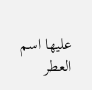عليها اسم العطر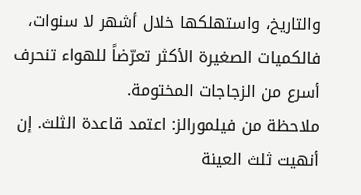والتاريخ، واستهلكها خلال أشهر لا سنوات، فالكميات الصغيرة الأكثر تعرّضاً للهواء تنحرف أسرع من الزجاجات المختومة.
ملاحظة من فيلمورالز: اعتمد قاعدة الثلث. إن أنهيت ثلث العينة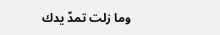وما زلت تمدّ يدك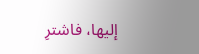إليها، فاشترِ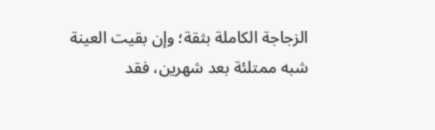الزجاجة الكاملة بثقة؛ وإن بقيت العينة شبه ممتلئة بعد شهرين، فقد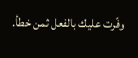وفّرت عليك بالفعل ثمن خطأ.